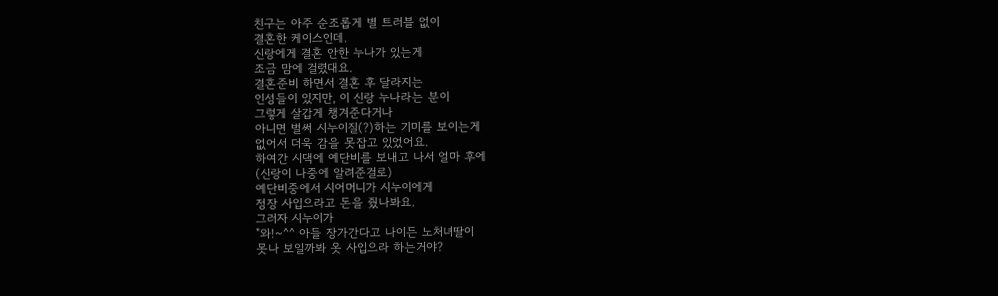친구는 아주 순조롭게 별 트러블 없이
결혼한 케이스인데.
신랑에게 결혼 안한 누나가 있는게
조금 맘에 걸렸대요.
결혼준비 하면서 결혼 후 달라지는
인성들이 있지만, 이 신랑 누나라는 분이
그렇게 살갑게 챙겨준다거나
아니면 벌써 시누이질(?)하는 기미를 보이는게
없어서 더욱 감을 못잡고 있었어요.
하여간 시댁에 예단비를 보내고 나서 얼마 후에
(신랑이 나중에 알려준걸로)
예단비중에서 시어머니가 시누이에게
정장 사입으라고 돈을 줬나봐요.
그러자 시누이가
"와!~^^ 아들 장가간다고 나이든 노처녀딸이
못나 보일까봐 옷 사입으라 하는거야?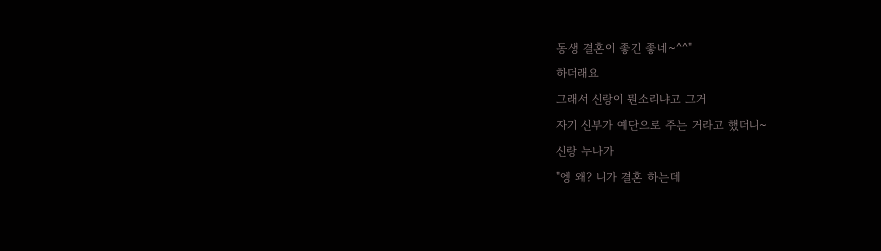동생 결혼이 좋긴 좋네~^^"
하더래요
그래서 신랑이 뭔소리냐고 그거
자기 신부가 예단으로 주는 거라고 했더니~
신랑 누나가
"엥 왜? 니가 결혼 하는데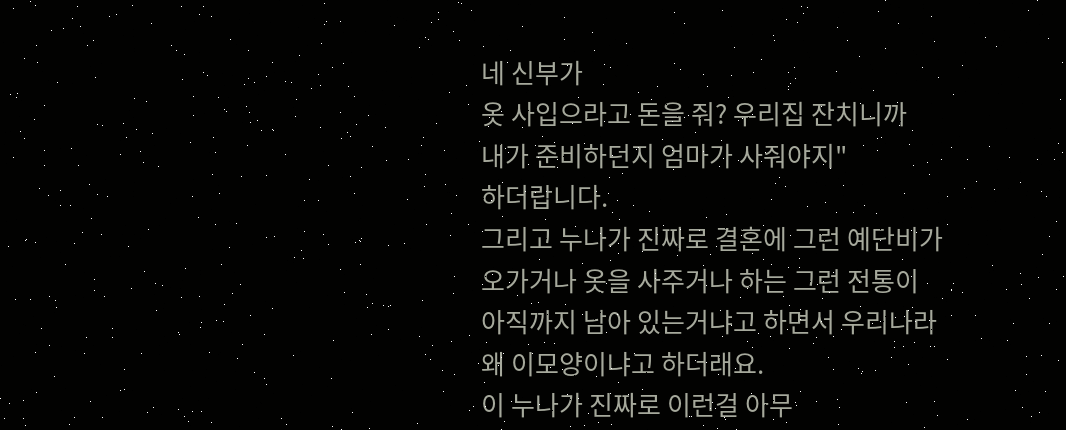네 신부가
옷 사입으라고 돈을 줘? 우리집 잔치니까
내가 준비하던지 엄마가 사줘야지"
하더랍니다.
그리고 누나가 진짜로 결혼에 그런 예단비가
오가거나 옷을 사주거나 하는 그런 전통이
아직까지 남아 있는거냐고 하면서 우리나라
왜 이모양이냐고 하더래요.
이 누나가 진짜로 이런걸 아무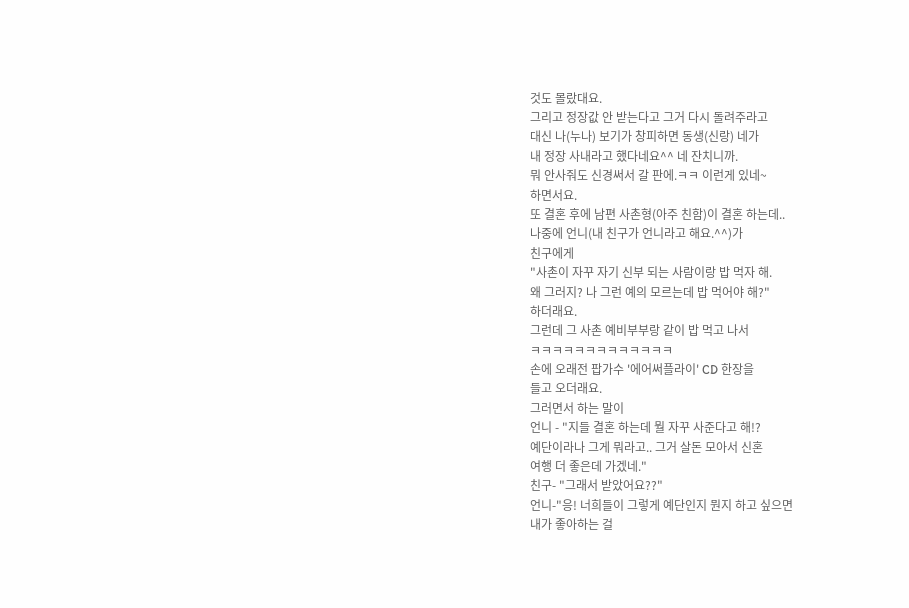것도 몰랐대요.
그리고 정장값 안 받는다고 그거 다시 돌려주라고
대신 나(누나) 보기가 창피하면 동생(신랑) 네가
내 정장 사내라고 했다네요^^ 네 잔치니까.
뭐 안사줘도 신경써서 갈 판에.ㅋㅋ 이런게 있네~
하면서요.
또 결혼 후에 남편 사촌형(아주 친함)이 결혼 하는데..
나중에 언니(내 친구가 언니라고 해요.^^)가
친구에게
"사촌이 자꾸 자기 신부 되는 사람이랑 밥 먹자 해.
왜 그러지? 나 그런 예의 모르는데 밥 먹어야 해?"
하더래요.
그런데 그 사촌 예비부부랑 같이 밥 먹고 나서
ㅋㅋㅋㅋㅋㅋㅋㅋㅋㅋㅋㅋㅋ
손에 오래전 팝가수 '에어써플라이' CD 한장을
들고 오더래요.
그러면서 하는 말이
언니 - "지들 결혼 하는데 뭘 자꾸 사준다고 해!?
예단이라나 그게 뭐라고.. 그거 살돈 모아서 신혼
여행 더 좋은데 가겠네."
친구- "그래서 받았어요??"
언니-"응! 너희들이 그렇게 예단인지 뭔지 하고 싶으면
내가 좋아하는 걸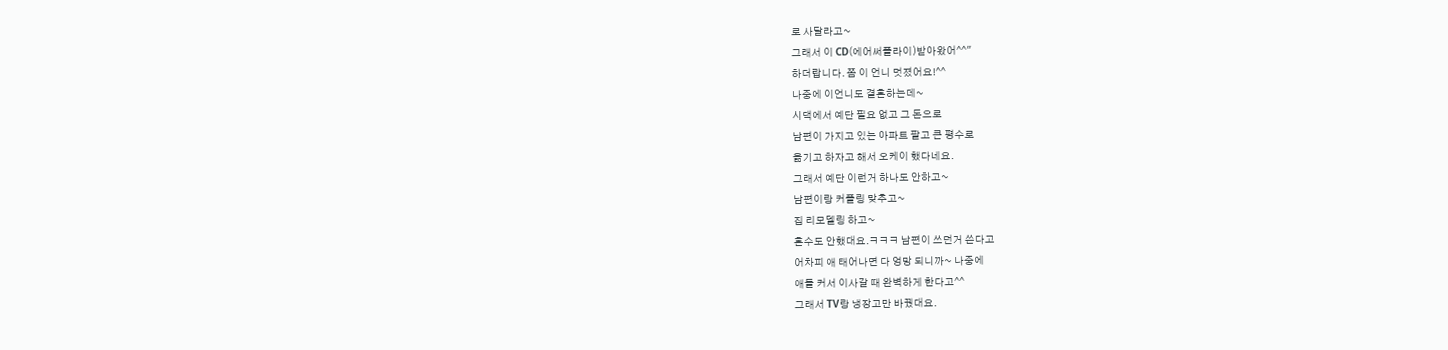로 사달라고~
그래서 이 CD(에어써플라이)받아왔어^^"
하더랍니다. 쫌 이 언니 멋졌어요!^^
나중에 이언니도 결혼하는데~
시댁에서 예단 필요 없고 그 돈으로
남편이 가지고 있는 아파트 팔고 큰 평수로
옮기고 하자고 해서 오케이 했다네요.
그래서 예단 이런거 하나도 안하고~
남편이랑 커플링 맞추고~
집 리모델링 하고~
혼수도 안했대요.ㅋㅋㅋ 남편이 쓰던거 쓴다고
어차피 애 태어나면 다 엉망 되니까~ 나중에
애들 커서 이사갈 때 완벽하게 한다고^^
그래서 TV랑 냉장고만 바꿨대요.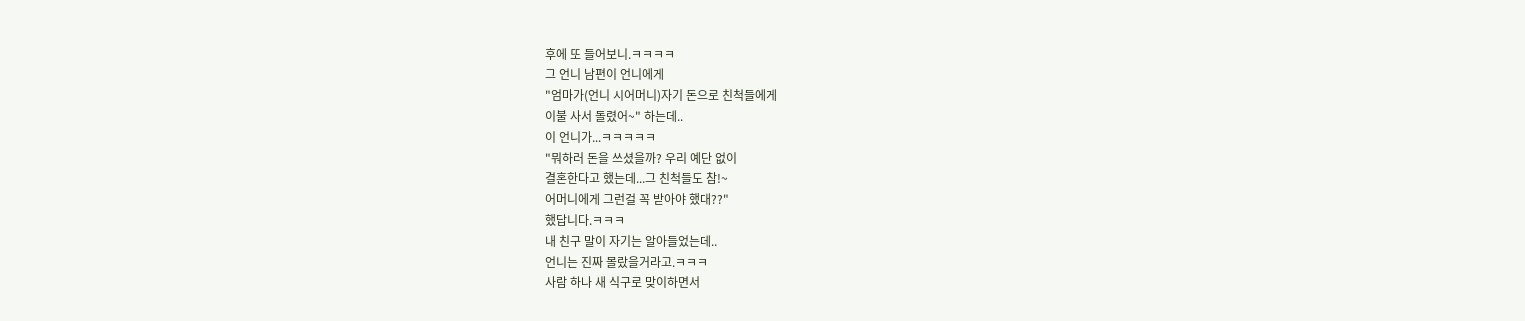후에 또 들어보니.ㅋㅋㅋㅋ
그 언니 남편이 언니에게
"엄마가(언니 시어머니)자기 돈으로 친척들에게
이불 사서 돌렸어~" 하는데..
이 언니가...ㅋㅋㅋㅋㅋ
"뭐하러 돈을 쓰셨을까? 우리 예단 없이
결혼한다고 했는데...그 친척들도 참!~
어머니에게 그런걸 꼭 받아야 했대??"
했답니다.ㅋㅋㅋ
내 친구 말이 자기는 알아들었는데..
언니는 진짜 몰랐을거라고.ㅋㅋㅋ
사람 하나 새 식구로 맞이하면서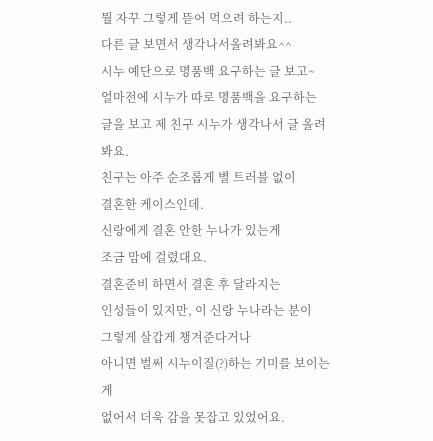뭘 자꾸 그렇게 뜯어 먹으려 하는지..
다른 글 보면서 생각나서올려봐요^^
시누 예단으로 명품백 요구하는 글 보고~
얼마전에 시누가 따로 명품백을 요구하는
글을 보고 제 친구 시누가 생각나서 글 올려봐요.
친구는 아주 순조롭게 별 트러블 없이
결혼한 케이스인데.
신랑에게 결혼 안한 누나가 있는게
조금 맘에 걸렸대요.
결혼준비 하면서 결혼 후 달라지는
인성들이 있지만, 이 신랑 누나라는 분이
그렇게 살갑게 챙겨준다거나
아니면 벌써 시누이질(?)하는 기미를 보이는게
없어서 더욱 감을 못잡고 있었어요.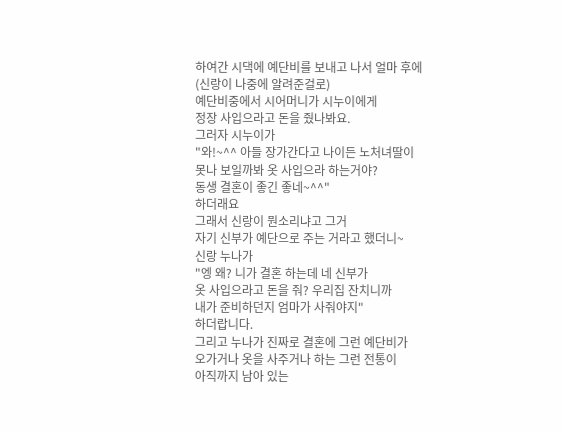하여간 시댁에 예단비를 보내고 나서 얼마 후에
(신랑이 나중에 알려준걸로)
예단비중에서 시어머니가 시누이에게
정장 사입으라고 돈을 줬나봐요.
그러자 시누이가
"와!~^^ 아들 장가간다고 나이든 노처녀딸이
못나 보일까봐 옷 사입으라 하는거야?
동생 결혼이 좋긴 좋네~^^"
하더래요
그래서 신랑이 뭔소리냐고 그거
자기 신부가 예단으로 주는 거라고 했더니~
신랑 누나가
"엥 왜? 니가 결혼 하는데 네 신부가
옷 사입으라고 돈을 줘? 우리집 잔치니까
내가 준비하던지 엄마가 사줘야지"
하더랍니다.
그리고 누나가 진짜로 결혼에 그런 예단비가
오가거나 옷을 사주거나 하는 그런 전통이
아직까지 남아 있는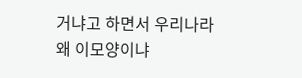거냐고 하면서 우리나라
왜 이모양이냐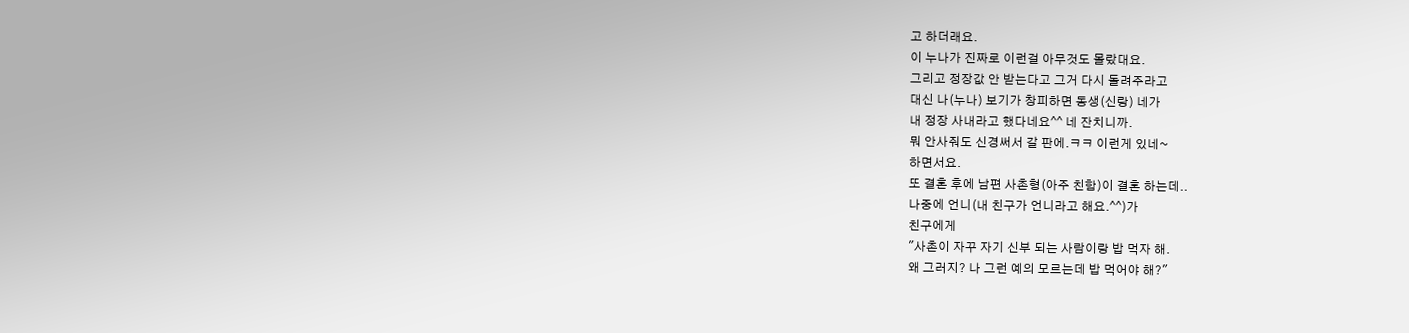고 하더래요.
이 누나가 진짜로 이런걸 아무것도 몰랐대요.
그리고 정장값 안 받는다고 그거 다시 돌려주라고
대신 나(누나) 보기가 창피하면 동생(신랑) 네가
내 정장 사내라고 했다네요^^ 네 잔치니까.
뭐 안사줘도 신경써서 갈 판에.ㅋㅋ 이런게 있네~
하면서요.
또 결혼 후에 남편 사촌형(아주 친함)이 결혼 하는데..
나중에 언니(내 친구가 언니라고 해요.^^)가
친구에게
"사촌이 자꾸 자기 신부 되는 사람이랑 밥 먹자 해.
왜 그러지? 나 그런 예의 모르는데 밥 먹어야 해?"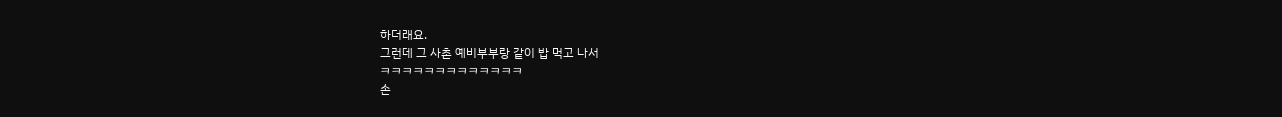하더래요.
그런데 그 사촌 예비부부랑 같이 밥 먹고 나서
ㅋㅋㅋㅋㅋㅋㅋㅋㅋㅋㅋㅋㅋ
손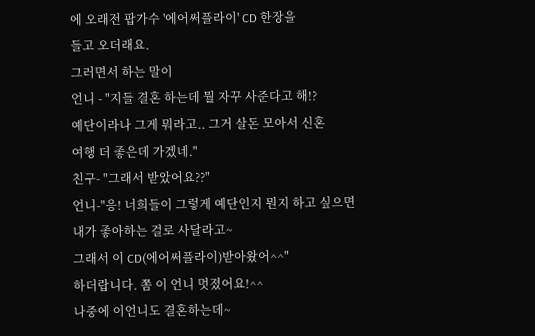에 오래전 팝가수 '에어써플라이' CD 한장을
들고 오더래요.
그러면서 하는 말이
언니 - "지들 결혼 하는데 뭘 자꾸 사준다고 해!?
예단이라나 그게 뭐라고.. 그거 살돈 모아서 신혼
여행 더 좋은데 가겠네."
친구- "그래서 받았어요??"
언니-"응! 너희들이 그렇게 예단인지 뭔지 하고 싶으면
내가 좋아하는 걸로 사달라고~
그래서 이 CD(에어써플라이)받아왔어^^"
하더랍니다. 쫌 이 언니 멋졌어요!^^
나중에 이언니도 결혼하는데~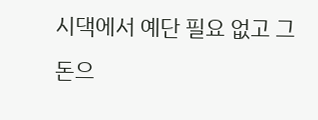시댁에서 예단 필요 없고 그 돈으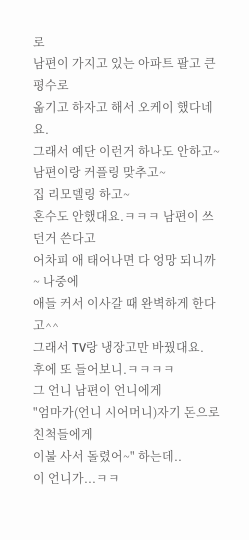로
남편이 가지고 있는 아파트 팔고 큰 평수로
옮기고 하자고 해서 오케이 했다네요.
그래서 예단 이런거 하나도 안하고~
남편이랑 커플링 맞추고~
집 리모델링 하고~
혼수도 안했대요.ㅋㅋㅋ 남편이 쓰던거 쓴다고
어차피 애 태어나면 다 엉망 되니까~ 나중에
애들 커서 이사갈 때 완벽하게 한다고^^
그래서 TV랑 냉장고만 바꿨대요.
후에 또 들어보니.ㅋㅋㅋㅋ
그 언니 남편이 언니에게
"엄마가(언니 시어머니)자기 돈으로 친척들에게
이불 사서 돌렸어~" 하는데..
이 언니가...ㅋㅋ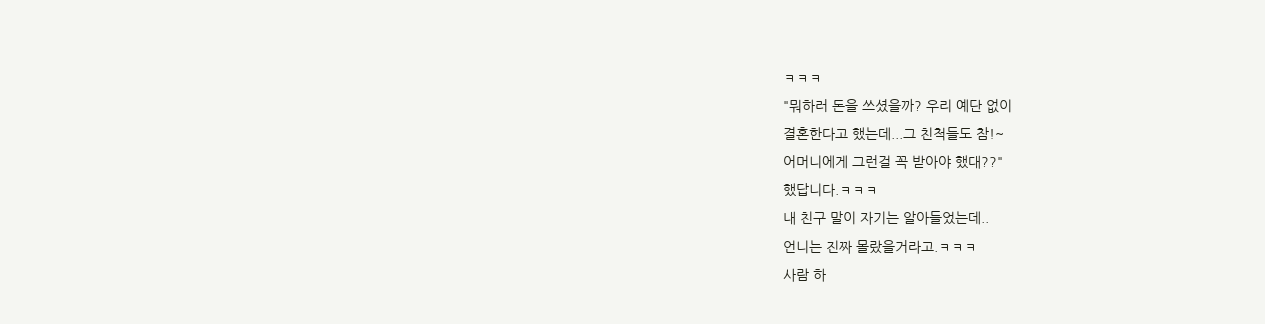ㅋㅋㅋ
"뭐하러 돈을 쓰셨을까? 우리 예단 없이
결혼한다고 했는데...그 친척들도 참!~
어머니에게 그런걸 꼭 받아야 했대??"
했답니다.ㅋㅋㅋ
내 친구 말이 자기는 알아들었는데..
언니는 진짜 몰랐을거라고.ㅋㅋㅋ
사람 하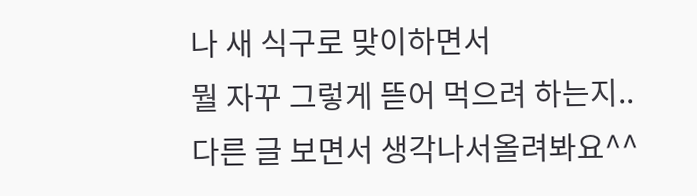나 새 식구로 맞이하면서
뭘 자꾸 그렇게 뜯어 먹으려 하는지..
다른 글 보면서 생각나서올려봐요^^